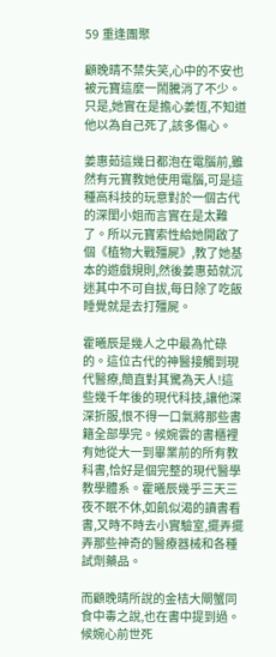59 重逢團聚

顧晚晴不禁失笑,心中的不安也被元寶這麼一鬧騰消了不少。只是,她實在是擔心姜恆,不知道他以為自己死了,該多傷心。

姜惠茹這幾日都泡在電腦前,雖然有元寶教她使用電腦,可是這種高科技的玩意對於一個古代的深閨小姐而言實在是太難了。所以元寶索性給她開啟了個《植物大戰殭屍》,教了她基本的遊戲規則,然後姜惠茹就沉迷其中不可自拔,每日除了吃飯睡覺就是去打殭屍。

霍曦辰是幾人之中最為忙碌的。這位古代的神醫接觸到現代醫療,簡直對其驚為天人!這些幾千年後的現代科技,讓他深深折服,恨不得一口氣將那些書籍全部學完。候婉雲的書櫃裡有她從大一到畢業前的所有教科書,恰好是個完整的現代醫學教學體系。霍曦辰幾乎三天三夜不眠不休,如飢似渴的讀書看書,又時不時去小實驗室,擺弄擺弄那些神奇的醫療器械和各種試劑藥品。

而顧晚晴所說的金桔大閘蟹同食中毒之說,也在書中提到過。候婉心前世死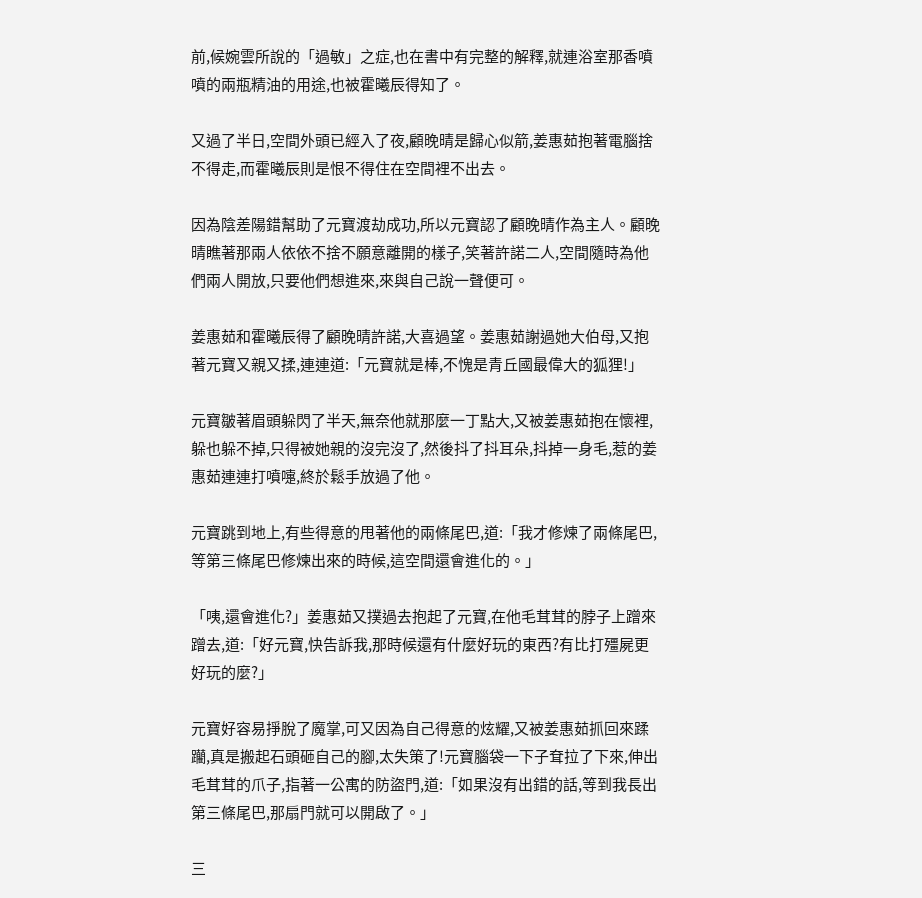前,候婉雲所說的「過敏」之症,也在書中有完整的解釋,就連浴室那香噴噴的兩瓶精油的用途,也被霍曦辰得知了。

又過了半日,空間外頭已經入了夜,顧晚晴是歸心似箭,姜惠茹抱著電腦捨不得走,而霍曦辰則是恨不得住在空間裡不出去。

因為陰差陽錯幫助了元寶渡劫成功,所以元寶認了顧晚晴作為主人。顧晚晴瞧著那兩人依依不捨不願意離開的樣子,笑著許諾二人,空間隨時為他們兩人開放,只要他們想進來,來與自己說一聲便可。

姜惠茹和霍曦辰得了顧晚晴許諾,大喜過望。姜惠茹謝過她大伯母,又抱著元寶又親又揉,連連道:「元寶就是棒,不愧是青丘國最偉大的狐狸!」

元寶皺著眉頭躲閃了半天,無奈他就那麼一丁點大,又被姜惠茹抱在懷裡,躲也躲不掉,只得被她親的沒完沒了,然後抖了抖耳朵,抖掉一身毛,惹的姜惠茹連連打噴嚏,終於鬆手放過了他。

元寶跳到地上,有些得意的甩著他的兩條尾巴,道:「我才修煉了兩條尾巴,等第三條尾巴修煉出來的時候,這空間還會進化的。」

「咦,還會進化?」姜惠茹又撲過去抱起了元寶,在他毛茸茸的脖子上蹭來蹭去,道:「好元寶,快告訴我,那時候還有什麼好玩的東西?有比打殭屍更好玩的麼?」

元寶好容易掙脫了魔掌,可又因為自己得意的炫耀,又被姜惠茹抓回來蹂躪,真是搬起石頭砸自己的腳,太失策了!元寶腦袋一下子耷拉了下來,伸出毛茸茸的爪子,指著一公寓的防盜門,道:「如果沒有出錯的話,等到我長出第三條尾巴,那扇門就可以開啟了。」

三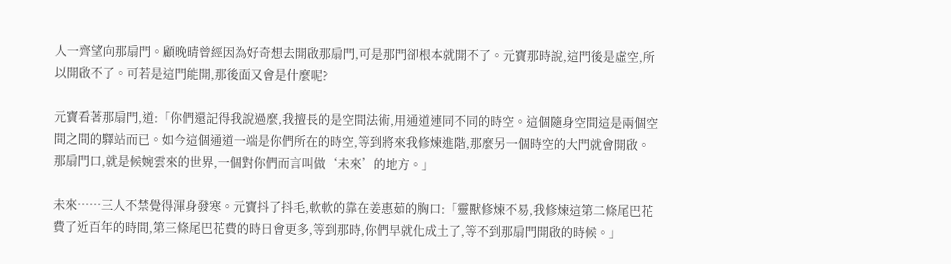人一齊望向那扇門。顧晚晴曾經因為好奇想去開啟那扇門,可是那門卻根本就開不了。元寶那時說,這門後是虛空,所以開啟不了。可若是這門能開,那後面又會是什麼呢?

元寶看著那扇門,道:「你們還記得我說過麼,我擅長的是空間法術,用通道連同不同的時空。這個隨身空間這是兩個空間之間的驛站而已。如今這個通道一端是你們所在的時空,等到將來我修煉進階,那麼另一個時空的大門就會開啟。那扇門口,就是候婉雲來的世界,一個對你們而言叫做‘未來’的地方。」

未來……三人不禁覺得渾身發寒。元寶抖了抖毛,軟軟的靠在姜惠茹的胸口:「靈獸修煉不易,我修煉這第二條尾巴花費了近百年的時間,第三條尾巴花費的時日會更多,等到那時,你們早就化成土了,等不到那扇門開啟的時候。」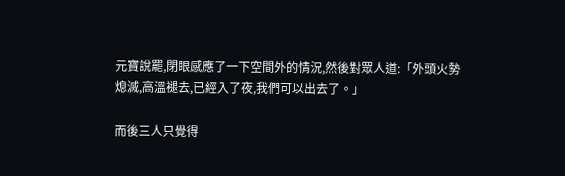元寶說罷,閉眼感應了一下空間外的情況,然後對眾人道:「外頭火勢熄滅,高溫褪去,已經入了夜,我們可以出去了。」

而後三人只覺得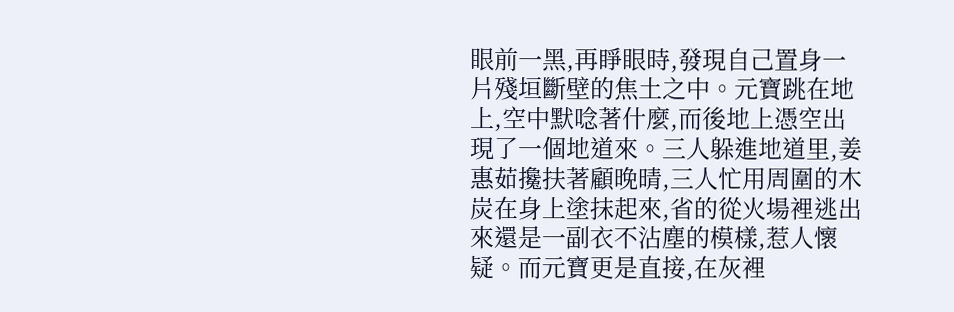眼前一黑,再睜眼時,發現自己置身一片殘垣斷壁的焦土之中。元寶跳在地上,空中默唸著什麼,而後地上憑空出現了一個地道來。三人躲進地道里,姜惠茹攙扶著顧晚晴,三人忙用周圍的木炭在身上塗抹起來,省的從火場裡逃出來還是一副衣不沾塵的模樣,惹人懷疑。而元寶更是直接,在灰裡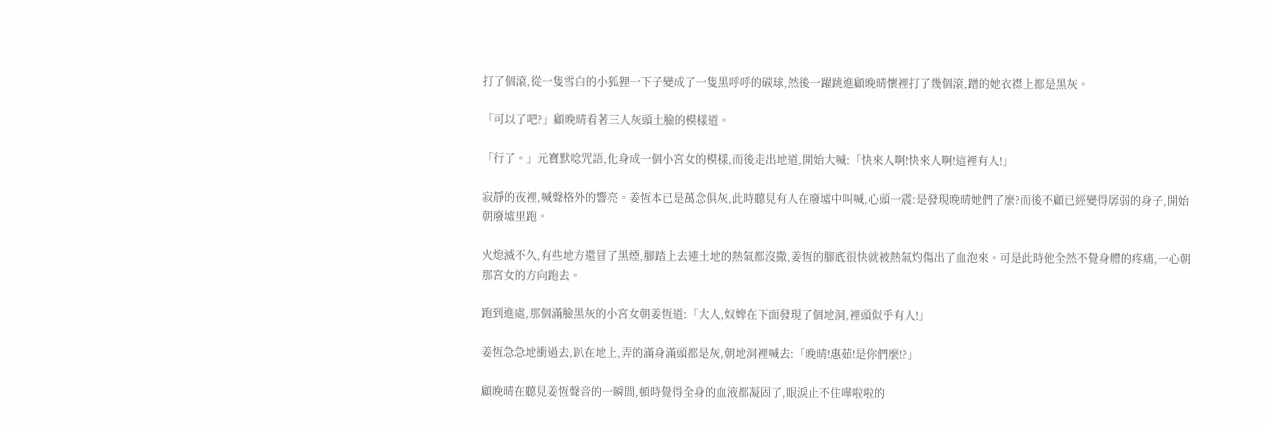打了個滾,從一隻雪白的小狐狸一下子變成了一隻黑呼呼的碳球,然後一躍跳進顧晚晴懷裡打了幾個滾,蹭的她衣襟上都是黑灰。

「可以了吧?」顧晚晴看著三人灰頭土臉的模樣道。

「行了。」元寶默唸咒語,化身成一個小宮女的模樣,而後走出地道,開始大喊:「快來人啊!快來人啊!這裡有人!」

寂靜的夜裡,喊聲格外的響亮。姜恆本已是萬念俱灰,此時聽見有人在廢墟中叫喊,心頭一震:是發現晚晴她們了麼?而後不顧已經變得孱弱的身子,開始朝廢墟里跑。

火熄滅不久,有些地方還冒了黑煙,腳踏上去連土地的熱氣都沒撒,姜恆的腳底很快就被熱氣灼傷出了血泡來。可是此時他全然不覺身體的疼痛,一心朝那宮女的方向跑去。

跑到進處,那個滿臉黑灰的小宮女朝姜恆道:「大人,奴婢在下面發現了個地洞,裡頭似乎有人!」

姜恆急急地衝過去,趴在地上,弄的滿身滿頭都是灰,朝地洞裡喊去:「晚晴!惠茹!是你們麼!?」

顧晚晴在聽見姜恆聲音的一瞬間,頓時覺得全身的血液都凝固了,眼淚止不住嘩啦啦的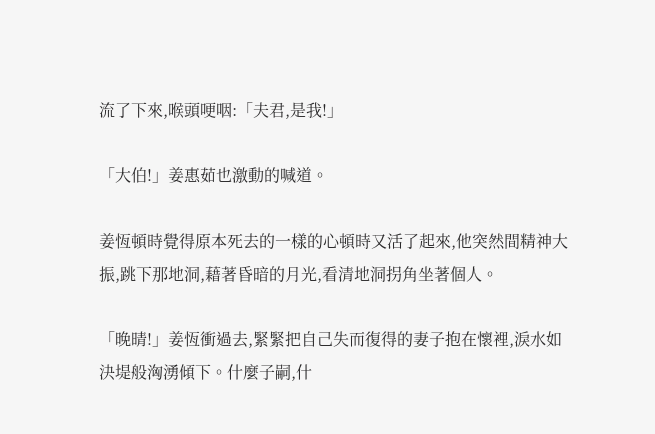流了下來,喉頭哽咽:「夫君,是我!」

「大伯!」姜惠茹也激動的喊道。

姜恆頓時覺得原本死去的一樣的心頓時又活了起來,他突然間精神大振,跳下那地洞,藉著昏暗的月光,看清地洞拐角坐著個人。

「晚晴!」姜恆衝過去,緊緊把自己失而復得的妻子抱在懷裡,淚水如決堤般洶湧傾下。什麼子嗣,什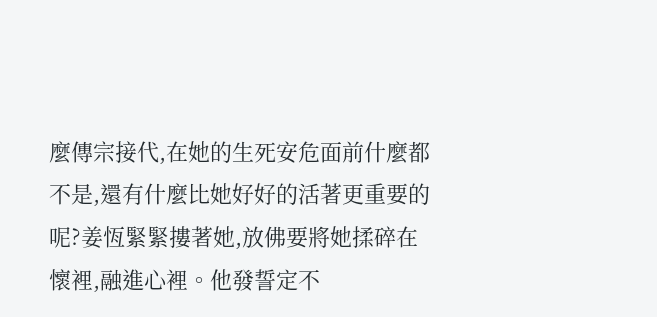麼傳宗接代,在她的生死安危面前什麼都不是,還有什麼比她好好的活著更重要的呢?姜恆緊緊摟著她,放佛要將她揉碎在懷裡,融進心裡。他發誓定不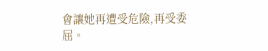會讓她再遭受危險,再受委屈。